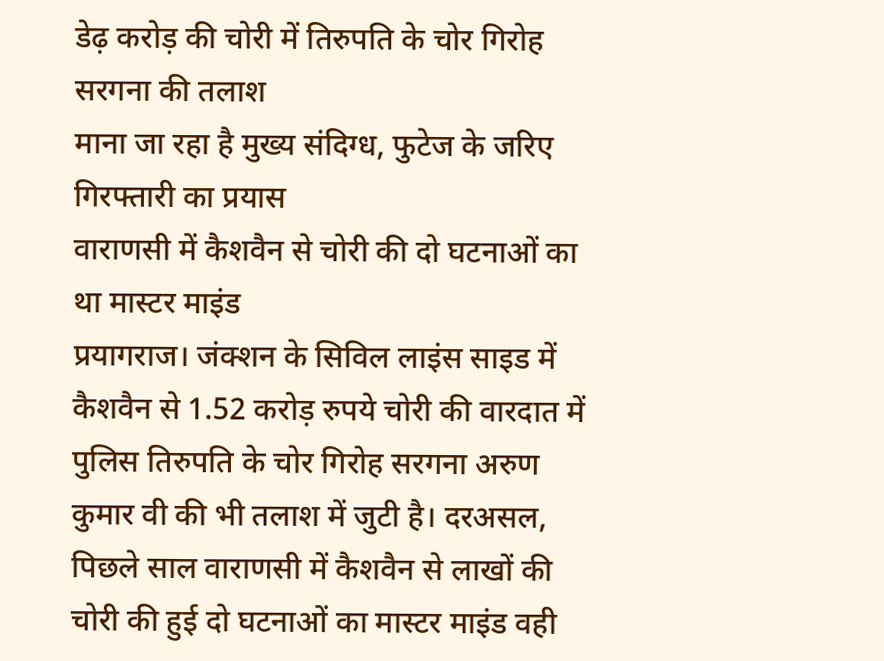डेढ़ करोड़ की चोरी में तिरुपति के चोर गिरोह सरगना की तलाश
माना जा रहा है मुख्य संदिग्ध, फुटेज के जरिए गिरफ्तारी का प्रयास
वाराणसी में कैशवैन से चोरी की दो घटनाओं का था मास्टर माइंड
प्रयागराज। जंक्शन के सिविल लाइंस साइड में कैशवैन से 1.52 करोड़ रुपये चोरी की वारदात में पुलिस तिरुपति के चोर गिरोह सरगना अरुण कुमार वी की भी तलाश में जुटी है। दरअसल, पिछले साल वाराणसी में कैशवैन से लाखों की चोरी की हुई दो घटनाओं का मास्टर माइंड वही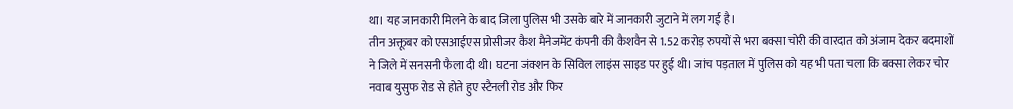था। यह जानकारी मिलने के बाद जिला पुलिस भी उसके बारे में जानकारी जुटाने में लग गई है।
तीन अक्तूबर को एसआईएस प्रोसीजर कैश मैनेजमेंट कंपनी की कैशवैन से 1.52 करोड़ रुपयों से भरा बक्सा चोरी की वारदात को अंजाम देकर बदमाशों ने जिले में सनसनी फैला दी थी। घटना जंक्शन के सिविल लाइंस साइड पर हुई थी। जांच पड़ताल में पुलिस को यह भी पता चला कि बक्सा लेकर चोर नवाब युसुफ रोड से होते हुए स्टैनली रोड और फिर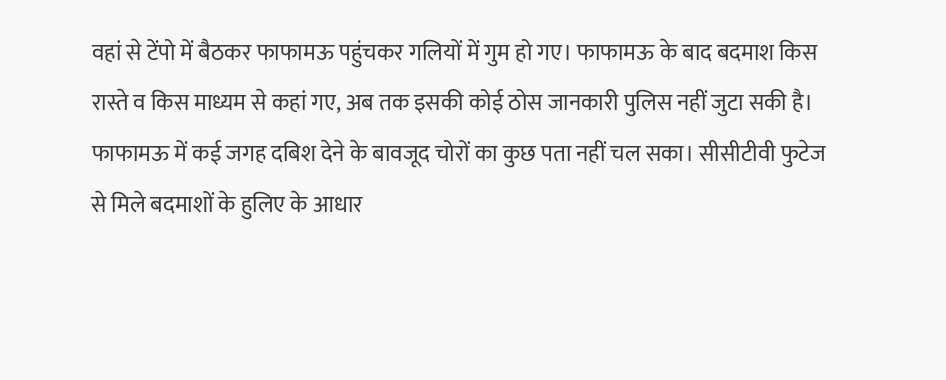वहां से टेंपो में बैठकर फाफामऊ पहुंचकर गलियों में गुम हो गए। फाफामऊ के बाद बदमाश किस रास्ते व किस माध्यम से कहां गए, अब तक इसकी कोई ठोस जानकारी पुलिस नहीं जुटा सकी है। फाफामऊ में कई जगह दबिश देने के बावजूद चोरों का कुछ पता नहीं चल सका। सीसीटीवी फुटेज से मिले बदमाशों के हुलिए के आधार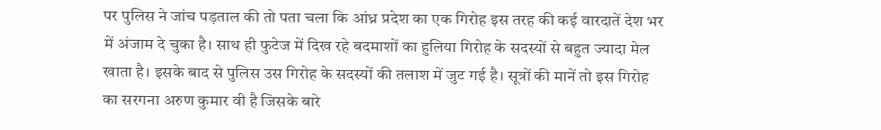पर पुलिस ने जांच पड़ताल की तो पता चला कि आंध्र प्रदेश का एक गिरोह इस तरह की कई वारदातें देश भर में अंजाम दे चुका है। साथ ही फुटेज में दिख रहे बदमाशों का हुलिया गिरोह के सदस्यों से बहुत ज्यादा मेल खाता है। इसके बाद से पुलिस उस गिरोह के सदस्यों की तलाश में जुट गई है। सूत्रों की मानें तो इस गिरोह का सरगना अरुण कुमार वी है जिसके बारे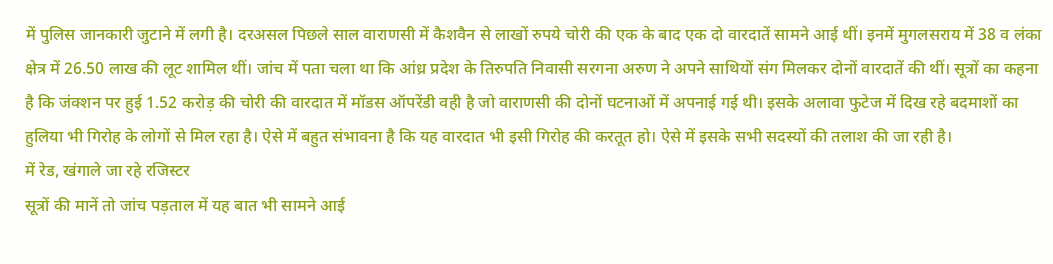में पुलिस जानकारी जुटाने में लगी है। दरअसल पिछले साल वाराणसी में कैशवैन से लाखों रुपये चोरी की एक के बाद एक दो वारदातें सामने आई थीं। इनमें मुगलसराय में 38 व लंका क्षेत्र में 26.50 लाख की लूट शामिल थीं। जांच में पता चला था कि आंध्र प्रदेश के तिरुपति निवासी सरगना अरुण ने अपने साथियों संग मिलकर दोनों वारदातें की थीं। सूत्रों का कहना है कि जंक्शन पर हुई 1.52 करोड़ की चोरी की वारदात में मॉडस ऑपरेंडी वही है जो वाराणसी की दोनों घटनाओं में अपनाई गई थी। इसके अलावा फुटेज में दिख रहे बदमाशों का हुलिया भी गिरोह के लोगों से मिल रहा है। ऐसे में बहुत संभावना है कि यह वारदात भी इसी गिरोह की करतूत हो। ऐसे में इसके सभी सदस्यों की तलाश की जा रही है।
में रेड, खंगाले जा रहे रजिस्टर
सूत्रों की मानें तो जांच पड़ताल में यह बात भी सामने आई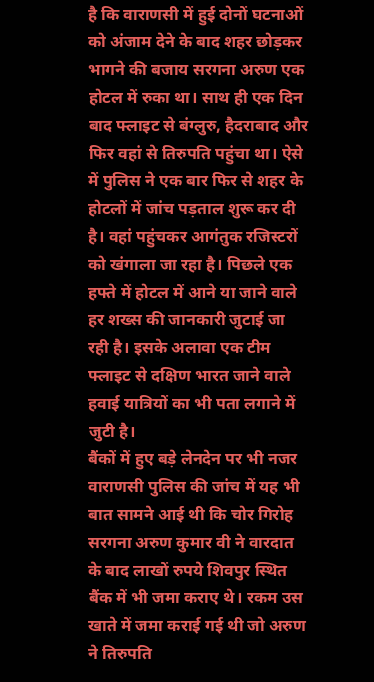है कि वाराणसी में हुई दोनों घटनाओं को अंजाम देने के बाद शहर छोड़कर भागने की बजाय सरगना अरुण एक होटल में रुका था। साथ ही एक दिन बाद फ्लाइट से बंग्लुरु, हैदराबाद और फिर वहां से तिरुपति पहुंचा था। ऐसे में पुलिस ने एक बार फिर से शहर के होटलों में जांच पड़ताल शुरू कर दी है। वहां पहुंचकर आगंतुक रजिस्टरों को खंगाला जा रहा है। पिछले एक हफ्ते में होटल में आने या जाने वाले हर शख्स की जानकारी जुटाई जा रही है। इसके अलावा एक टीम फ्लाइट से दक्षिण भारत जाने वाले हवाई यात्रियों का भी पता लगाने में जुटी है।
बैंकों में हुए बड़े लेनदेन पर भी नजर
वाराणसी पुलिस की जांच में यह भी बात सामने आई थी कि चोर गिरोह सरगना अरुण कुमार वी ने वारदात के बाद लाखों रुपये शिवपुर स्थित बैंक में भी जमा कराए थे। रकम उस खाते में जमा कराई गई थी जो अरुण ने तिरुपति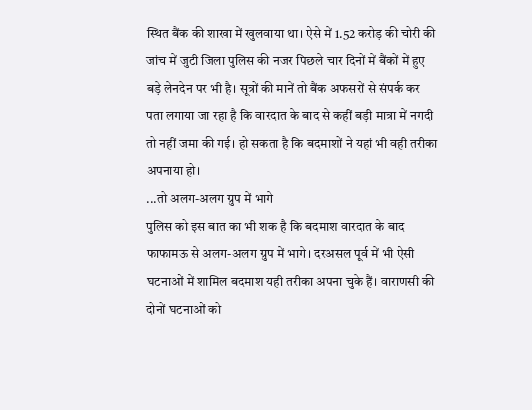स्थित बैंक की शाखा में खुलवाया था। ऐसे में 1.52 करोड़ की चोरी की जांच में जुटी जिला पुलिस की नजर पिछले चार दिनों में बैंकों में हुए बड़े लेनदेन पर भी है। सूत्रों की मानें तो बैंक अफसरों से संपर्क कर पता लगाया जा रहा है कि वारदात के बाद से कहीं बड़ी मात्रा में नगदी तो नहीं जमा की गई। हो सकता है कि बदमाशों ने यहां भी वही तरीका अपनाया हो।
...तो अलग-अलग ग्रुप में भागे
पुलिस को इस बात का भी शक है कि बदमाश वारदात के बाद फाफामऊ से अलग-अलग ग्रुप में भागे। दरअसल पूर्व में भी ऐसी घटनाओं में शामिल बदमाश यही तरीका अपना चुके हैं। वाराणसी की दोनों घटनाओं को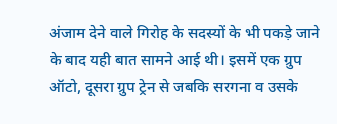अंजाम देने वाले गिरोह के सदस्यों के भी पकड़े जाने के बाद यही बात सामने आई थी। इसमें एक ग्रुप ऑटो, दूसरा ग्रुप ट्रेन से जबकि सरगना व उसके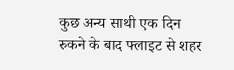कुछ अन्य साथी एक दिन रुकने के बाद फ्लाइट से शहर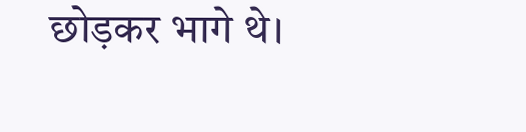छोड़कर भागे थे।